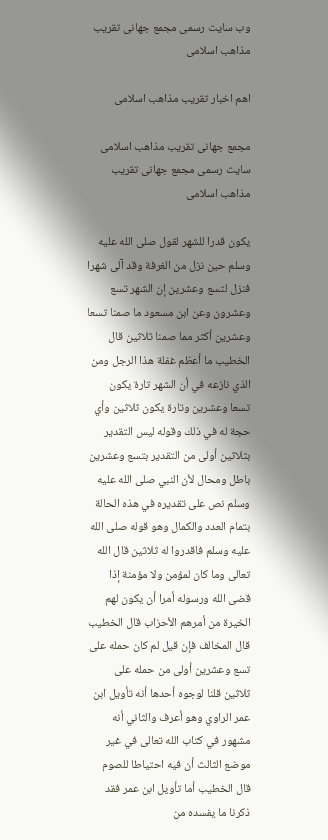وب سایت رسمی مجمع جهانى تقريب مذاهب اسلامى

اهم اخبار تقریب مذاهب اسلامی

مجمع جهانى تقريب مذاهب اسلامى
سایت رسمی مجمع جهانى تقريب مذاهب اسلامى

يكون قدرا للشهر لقول صلى الله عليه وسلم حين نزل من الغرفة وقد آلى شهرا فنزل لتسع وعشرين إن الشهر تسع وعشرون وعن ابن مسعود ما صمنا تسعا وعشرين أكثر مما صمنا ثلاثين قال الخطيب ما أعظم غفلة هذا الرجل ومن الذي نازعه في أن الشهر تارة يكون تسعا وعشرين وتارة يكون ثلاثين وأي حجة له في ذلك وقوله ليس التقدير بثلاثين أولى من التقدير بتسع وعشرين باطل ومحال لأن النبي صلى الله عليه وسلم نص على تقديره في هذه الحالة بتمام العدد والكمال وهو قوله صلى الله عليه وسلم فاقدروا له ثلاثين قال الله تعالى وما كان لمؤمن ولا مؤمنة إذا قضى الله ورسوله أمرا أن يكون لهم الخيرة من أمرهم الأحزاب قال الخطيب قال المخالف فإن قيل لم كان حمله على تسع وعشرين أولى من حمله على ثلاثين قلنا لوجوه أحدها أنه تأويل ابن عمر الراوي وهو أعرف والثاني أنه مشهور في كتاب الله تعالى في غير موضع الثالث أن فيه احتياطا للصوم قال الخطيب أما تأويل ابن عمر فقد ذكرنا ما يفسده من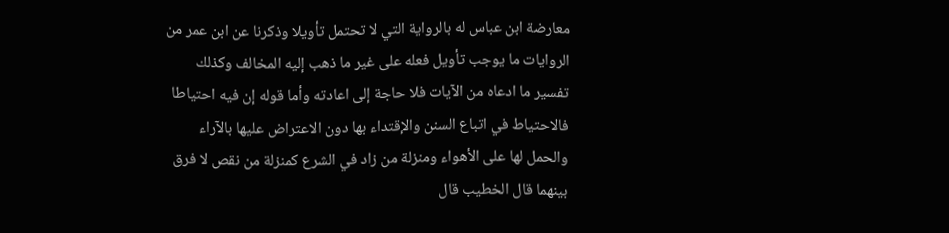معارضة ابن عباس له بالرواية التي لا تحتمل تأويلا وذكرنا عن ابن عمر من الروايات ما يوجب تأويل فعله على غير ما ذهب إليه المخالف وكذلك تفسير ما ادعاه من الآيات فلا حاجة إلى اعادته وأما قوله إن فيه احتياطا فالاحتياط في اتباع السنن والإقتداء بها دون الاعتراض عليها بالآراء والحمل لها على الأهواء ومنزلة من زاد في الشرع كمنزلة من نقص لا فرق بينهما قال الخطيب قال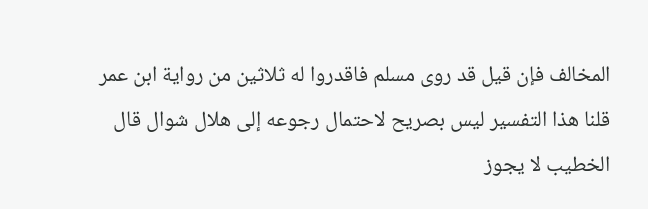المخالف فإن قيل قد روى مسلم فاقدروا له ثلاثين من رواية ابن عمر قلنا هذا التفسير ليس بصريح لاحتمال رجوعه إلى هلال شوال قال الخطيب لا يجوز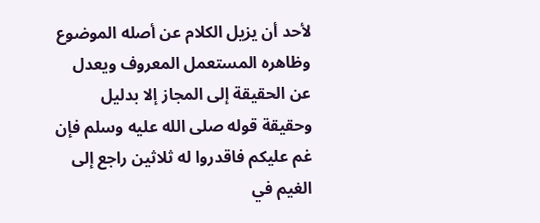لأحد أن يزيل الكلام عن أصله الموضوع وظاهره المستعمل المعروف ويعدل عن الحقيقة إلى المجاز إلا بدليل وحقيقة قوله صلى الله عليه وسلم فإن غم عليكم فاقدروا له ثلاثين راجع إلى الغيم في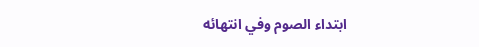ابتداء الصوم وفي انتهائه